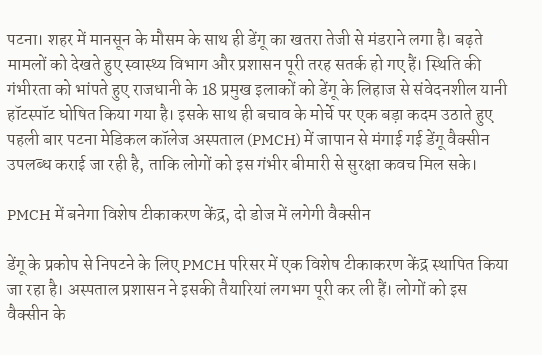पटना। शहर में मानसून के मौसम के साथ ही डेंगू का खतरा तेजी से मंडराने लगा है। बढ़ते मामलों को देखते हुए स्वास्थ्य विभाग और प्रशासन पूरी तरह सतर्क हो गए हैं। स्थिति की गंभीरता को भांपते हुए राजधानी के 18 प्रमुख इलाकों को डेंगू के लिहाज से संवेदनशील यानी हॉटस्पॉट घोषित किया गया है। इसके साथ ही बचाव के मोर्चे पर एक बड़ा कदम उठाते हुए पहली बार पटना मेडिकल कॉलेज अस्पताल (PMCH) में जापान से मंगाई गई डेंगू वैक्सीन उपलब्ध कराई जा रही है, ताकि लोगों को इस गंभीर बीमारी से सुरक्षा कवच मिल सके।

PMCH में बनेगा विशेष टीकाकरण केंद्र, दो डोज में लगेगी वैक्सीन

डेंगू के प्रकोप से निपटने के लिए PMCH परिसर में एक विशेष टीकाकरण केंद्र स्थापित किया जा रहा है। अस्पताल प्रशासन ने इसकी तैयारियां लगभग पूरी कर ली हैं। लोगों को इस वैक्सीन के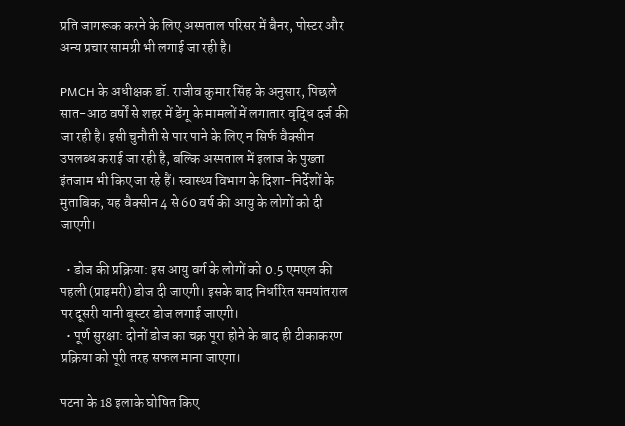प्रति जागरूक करने के लिए अस्पताल परिसर में बैनर, पोस्टर और अन्य प्रचार सामग्री भी लगाई जा रही है।

PMCH के अधीक्षक डॉ. राजीव कुमार सिंह के अनुसार, पिछले सात-आठ वर्षों से शहर में डेंगू के मामलों में लगातार वृद्धि दर्ज की जा रही है। इसी चुनौती से पार पाने के लिए न सिर्फ वैक्सीन उपलब्ध कराई जा रही है, बल्कि अस्पताल में इलाज के पुख्ता इंतजाम भी किए जा रहे हैं। स्वास्थ्य विभाग के दिशा-निर्देशों के मुताबिक, यह वैक्सीन 4 से 60 वर्ष की आयु के लोगों को दी जाएगी।

  • डोज की प्रक्रिया: इस आयु वर्ग के लोगों को 0.5 एमएल की पहली (प्राइमरी) डोज दी जाएगी। इसके बाद निर्धारित समयांतराल पर दूसरी यानी बूस्टर डोज लगाई जाएगी।
  • पूर्ण सुरक्षा: दोनों डोज का चक्र पूरा होने के बाद ही टीकाकरण प्रक्रिया को पूरी तरह सफल माना जाएगा।

पटना के 18 इलाके घोषित किए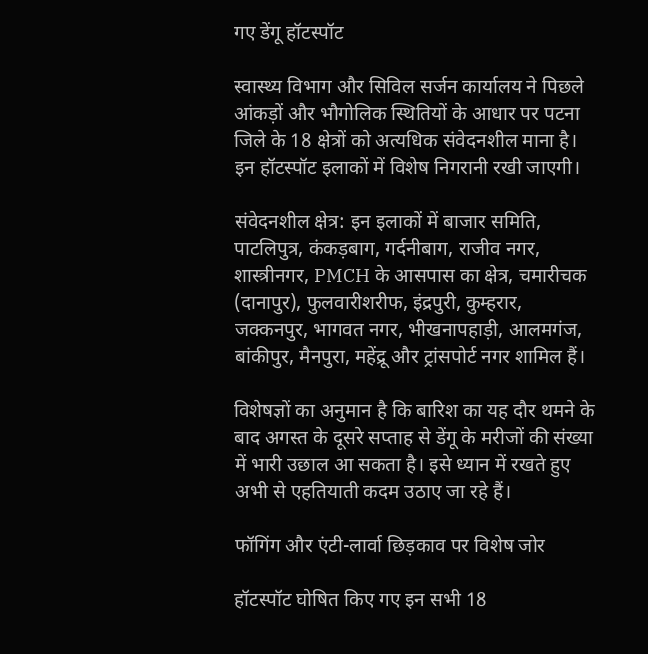गए डेंगू हॉटस्पॉट

स्वास्थ्य विभाग और सिविल सर्जन कार्यालय ने पिछले आंकड़ों और भौगोलिक स्थितियों के आधार पर पटना जिले के 18 क्षेत्रों को अत्यधिक संवेदनशील माना है। इन हॉटस्पॉट इलाकों में विशेष निगरानी रखी जाएगी।

संवेदनशील क्षेत्र: इन इलाकों में बाजार समिति, पाटलिपुत्र, कंकड़बाग, गर्दनीबाग, राजीव नगर, शास्त्रीनगर, PMCH के आसपास का क्षेत्र, चमारीचक (दानापुर), फुलवारीशरीफ, इंद्रपुरी, कुम्हरार, जक्कनपुर, भागवत नगर, भीखनापहाड़ी, आलमगंज, बांकीपुर, मैनपुरा, महेंद्रू और ट्रांसपोर्ट नगर शामिल हैं।

विशेषज्ञों का अनुमान है कि बारिश का यह दौर थमने के बाद अगस्त के दूसरे सप्ताह से डेंगू के मरीजों की संख्या में भारी उछाल आ सकता है। इसे ध्यान में रखते हुए अभी से एहतियाती कदम उठाए जा रहे हैं।

फॉगिंग और एंटी-लार्वा छिड़काव पर विशेष जोर

हॉटस्पॉट घोषित किए गए इन सभी 18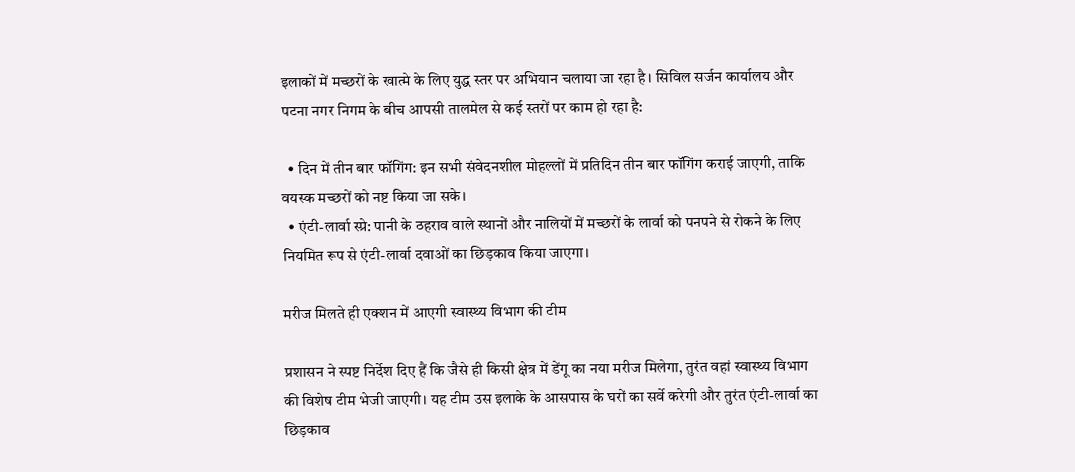इलाकों में मच्छरों के खात्मे के लिए युद्ध स्तर पर अभियान चलाया जा रहा है। सिविल सर्जन कार्यालय और पटना नगर निगम के बीच आपसी तालमेल से कई स्तरों पर काम हो रहा है:

  • दिन में तीन बार फॉगिंग: इन सभी संवेदनशील मोहल्लों में प्रतिदिन तीन बार फॉगिंग कराई जाएगी, ताकि वयस्क मच्छरों को नष्ट किया जा सके।
  • एंटी-लार्वा स्प्रे: पानी के ठहराव वाले स्थानों और नालियों में मच्छरों के लार्वा को पनपने से रोकने के लिए नियमित रूप से एंटी-लार्वा दवाओं का छिड़काव किया जाएगा।

मरीज मिलते ही एक्शन में आएगी स्वास्थ्य विभाग की टीम

प्रशासन ने स्पष्ट निर्देश दिए हैं कि जैसे ही किसी क्षेत्र में डेंगू का नया मरीज मिलेगा, तुरंत वहां स्वास्थ्य विभाग की विशेष टीम भेजी जाएगी। यह टीम उस इलाके के आसपास के घरों का सर्वे करेगी और तुरंत एंटी-लार्वा का छिड़काव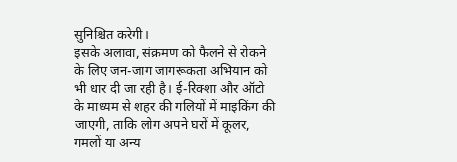सुनिश्चित करेगी।
इसके अलावा, संक्रमण को फैलने से रोकने के लिए जन-जाग जागरूकता अभियान को भी धार दी जा रही है। ई-रिक्शा और ऑटो के माध्यम से शहर की गलियों में माइकिंग की जाएगी, ताकि लोग अपने घरों में कूलर, गमलों या अन्य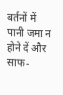बर्तनों में पानी जमा न होने दें और साफ-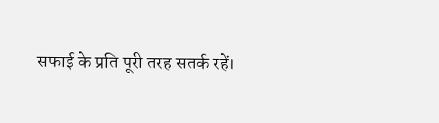सफाई के प्रति पूरी तरह सतर्क रहें।